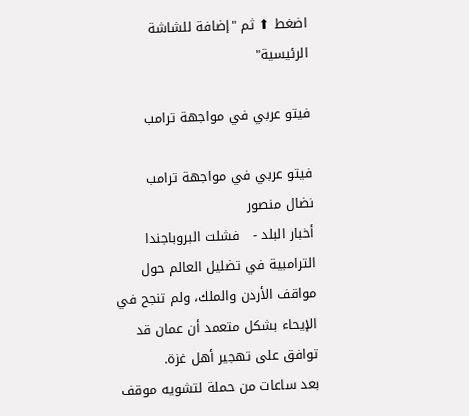اضغط ⬆ ثم "إضافة للشاشة الرئيسية"

فيتو عربي في مواجهة ترامب

فيتو عربي في مواجهة ترامب
نضال منصور
أخبار البلد -   فشلت البروباجندا الترامبية في تضليل العالم حول مواقف الأردن والملك، ولم تنجح في الإيحاء بشكل متعمد أن عمان قد توافق على تهجير أهل غزة.
بعد ساعات من حملة لتشويه موقف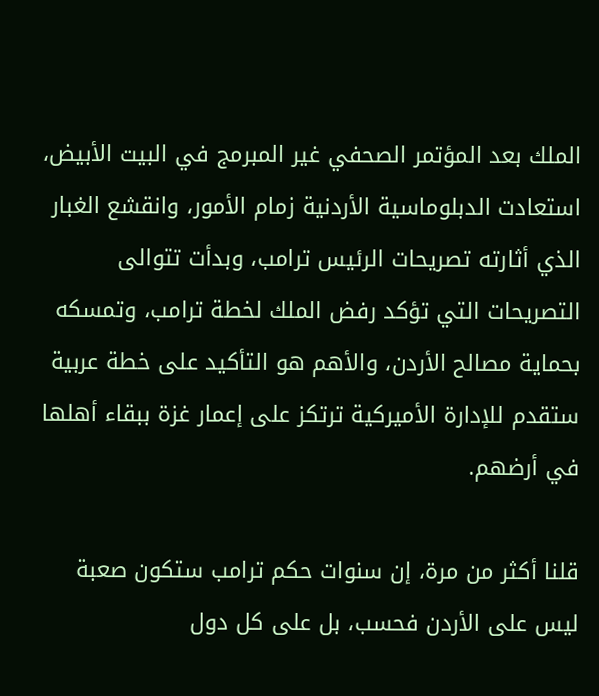الملك بعد المؤتمر الصحفي غير المبرمج في البيت الأبيض، استعادت الدبلوماسية الأردنية زمام الأمور، وانقشع الغبار الذي أثارته تصريحات الرئيس ترامب، وبدأت تتوالى التصريحات التي تؤكد رفض الملك لخطة ترامب، وتمسكه بحماية مصالح الأردن، والأهم هو التأكيد على خطة عربية ستقدم للإدارة الأميركية ترتكز على إعمار غزة ببقاء أهلها في أرضهم.

قلنا أكثر من مرة، إن سنوات حكم ترامب ستكون صعبة ليس على الأردن فحسب، بل على كل دول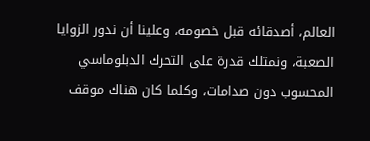العالم، أصدقائه قبل خصومه، وعلينا أن ندور الزوايا الصعبة، ونمتلك قدرة على التحرك الدبلوماسي المحسوب دون صدامات، وكلما كان هناك موقف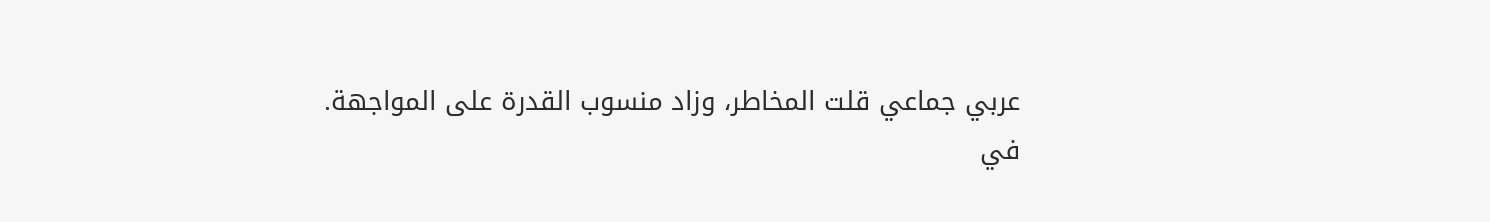عربي جماعي قلت المخاطر، وزاد منسوب القدرة على المواجهة.
في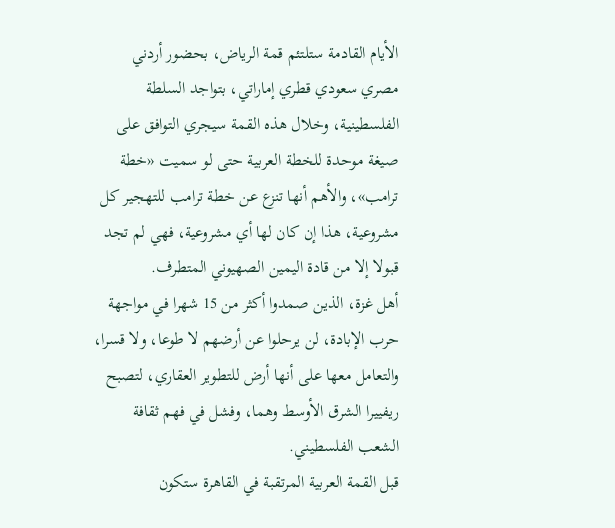الأيام القادمة ستلتئم قمة الرياض، بحضور أردني مصري سعودي قطري إماراتي، بتواجد السلطة الفلسطينية، وخلال هذه القمة سيجري التوافق على صيغة موحدة للخطة العربية حتى لو سميت «خطة ترامب»، والأهم أنها تنزع عن خطة ترامب للتهجير كل مشروعية، هذا إن كان لها أي مشروعية، فهي لم تجد قبولا إلا من قادة اليمين الصهيوني المتطرف.
أهل غزة، الذين صمدوا أكثر من 15 شهرا في مواجهة حرب الإبادة، لن يرحلوا عن أرضهم لا طوعا، ولا قسرا، والتعامل معها على أنها أرض للتطوير العقاري، لتصبح ريفييرا الشرق الأوسط وهما، وفشل في فهم ثقافة الشعب الفلسطيني.
قبل القمة العربية المرتقبة في القاهرة ستكون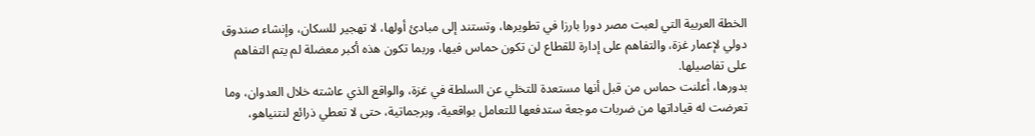الخطة العربية التي لعبت مصر دورا بارزا في تطويرها، وتستند إلى مبادئ أولها، لا تهجير للسكان، وإنشاء صندوق دولي لإعمار غزة، والتفاهم على إدارة للقطاع لن تكون حماس فيها، وربما تكون هذه أكبر معضلة لم يتم التفاهم على تفاصيلها.
بدورها، أعلنت حماس من قبل أنها مستعدة للتخلي عن السلطة في غزة، والواقع الذي عاشته خلال العدوان، وما تعرضت له قياداتها من ضربات موجعة ستدفعها للتعامل بواقعية، وبرجماتية، حتى لا تعطي ذرائع لنتنياهو،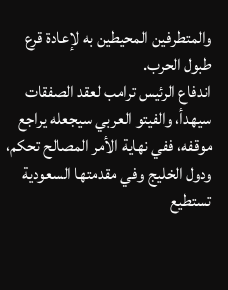والمتطرفين المحيطين به لإعادة قرع طبول الحرب.
اندفاع الرئيس ترامب لعقد الصفقات سيهدأ، والفيتو العربي سيجعله يراجع موقفه، ففي نهاية الأمر المصالح تحكم، ودول الخليج وفي مقدمتها السعودية تستطيع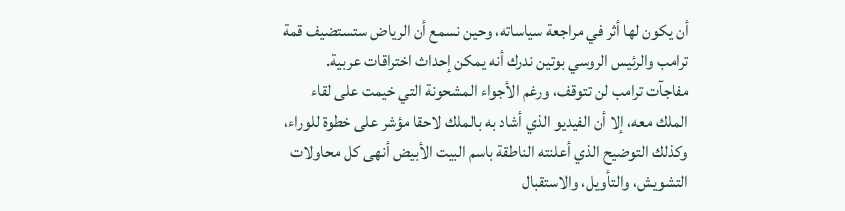أن يكون لها أثر في مراجعة سياساته، وحين نسمع أن الرياض ستستضيف قمة ترامب والرئيس الروسي بوتين ندرك أنه يمكن إحداث اختراقات عربية.
مفاجآت ترامب لن تتوقف، ورغم الأجواء المشحونة التي خيمت على لقاء الملك معه، إلا أن الفيديو الذي أشاد به بالملك لاحقا مؤشر على خطوة للوراء، وكذلك التوضيح الذي أعلنته الناطقة باسم البيت الأبيض أنهى كل محاولات التشويش، والتأويل، والاستقبال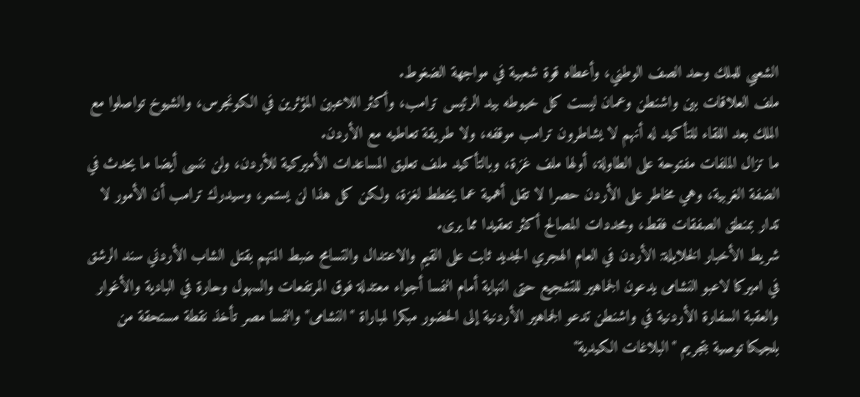الشعبي للملك وحد الصف الوطني، وأعطاه قوة شعبية في مواجهة الضغوط.
ملف العلاقات بين واشنطن وعمان ليست كل خيوطه بيد الرئيس ترامب، وأكثر اللاعبين المؤثرين في الكونجرس، والشيوخ تواصلوا مع الملك بعد اللقاء للتأكيد له أنهم لا يشاطرون ترامب موقفه، ولا طريقة تعاطيه مع الأردن.
ما تزال الملفات مفتوحة على الطاولة، أولها ملف غزة، وبالتأكيد ملف تعليق المساعدات الأميركية للأردن، ولن ننسى أيضا ما يحدث في الضفة الغربية، وهي مخاطر على الأردن حصرا لا تقل أهمية عما يخطط لغزة، ولكن كل هذا لن يستمر، وسيدرك ترامب أن الأمور لا تدار بمنطق الصفقات فقط، ومحددات المصالح أكثر تعقيدا مما يرى.
شريط الأخبار الخلايلة: الأردن في العام الهجري الجديد ثابت على القيم والاعتدال والتسامح ضبط المتهم بقتل الشاب الأردني سند الرشق في اميركا لاعبو النشامى يدعون الجماهير للتشجيع حتى النهاية أمام النمسا أجواء معتدلة فوق المرتفعات والسهول وحارة في البادية والأغوار والعقبة السفارة الأردنية في واشنطن تدعو الجماهير الأردنية إلى الحضور مبكرا لمباراة "النشامى" والنمسا مصر تأخذ نقطة مستحقة من بلجيكا توصية بتجريم "البلاغات الكيدية"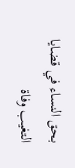بحق النساء في قضايا التغيب وفاة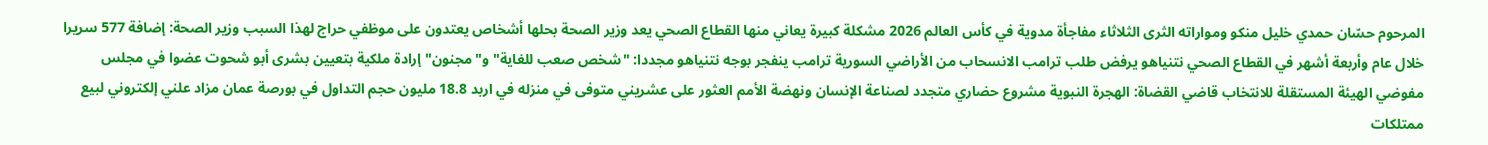المرحوم حسّان حمدي خليل منكو ومواراته الثرى الثلاثاء مفاجأة مدوية في كأس العالم 2026 مشكلة كبيرة يعاني منها القطاع الصحي يعد وزير الصحة بحلها أشخاص يعتدون على موظفي حراج لهذا السبب وزير الصحة: إضافة 577 سريرا خلال عام وأربعة أشهر في القطاع الصحي نتنياهو يرفض طلب ترامب الانسحاب من الأراضي السورية ترامب ينفجر بوجه نتنياهو مجددا: "شخص صعب للغاية" و"مجنون" إرادة ملكية بتعيين بشرى أبو شحوت عضوا في مجلس مفوضي الهيئة المستقلة للانتخاب قاضي القضاة: الهجرة النبوية مشروع حضاري متجدد لصناعة الإنسان ونهضة الأمم العثور على عشريني متوفى في منزله في اربد 18.8 مليون حجم التداول في بورصة عمان مزاد علني إلكتروني لبيع ممتلكات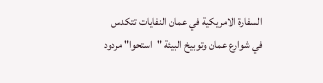السفارة الامريكية في عمان النفايات تتكدس في شوارع عمان وتوبيخ البيئة "استحوا" مردود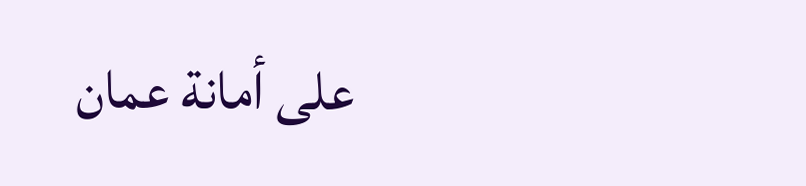على أمانة عمان